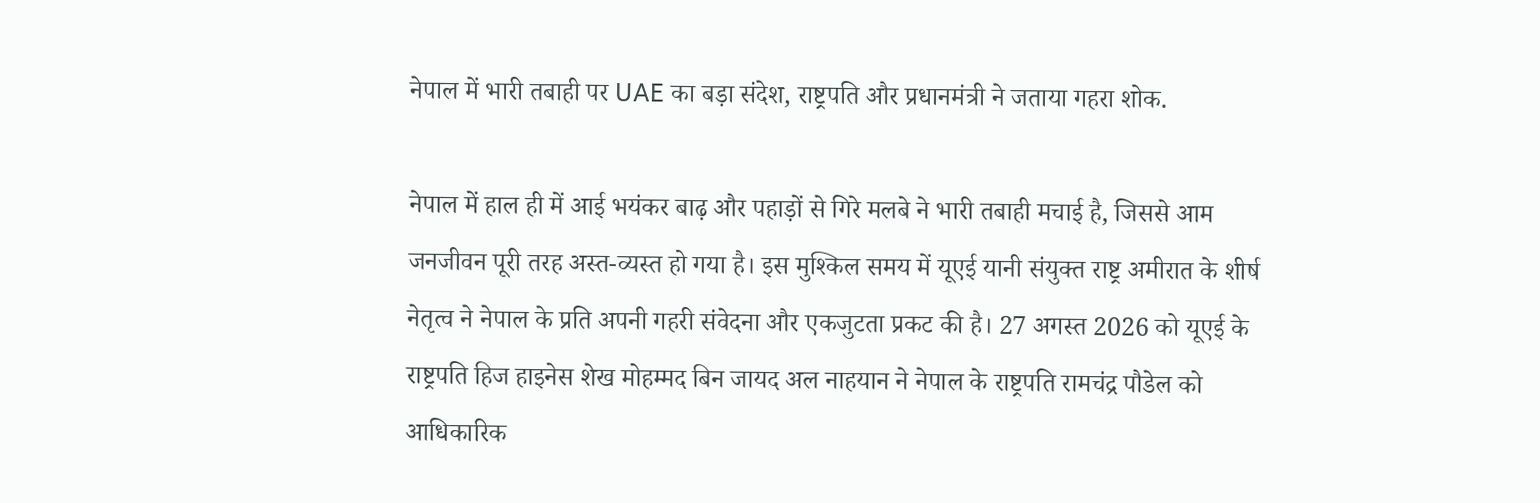नेपाल में भारी तबाही पर UAE का बड़ा संदेश, राष्ट्रपति और प्रधानमंत्री ने जताया गहरा शोक.

नेपाल में हाल ही में आई भयंकर बाढ़ और पहाड़ों से गिरे मलबे ने भारी तबाही मचाई है, जिससे आम जनजीवन पूरी तरह अस्त-व्यस्त हो गया है। इस मुश्किल समय में यूएई यानी संयुक्त राष्ट्र अमीरात के शीर्ष नेतृत्व ने नेपाल के प्रति अपनी गहरी संवेदना और एकजुटता प्रकट की है। 27 अगस्त 2026 को यूएई के राष्ट्रपति हिज हाइनेस शेख मोहम्मद बिन जायद अल नाहयान ने नेपाल के राष्ट्रपति रामचंद्र पौडेल को आधिकारिक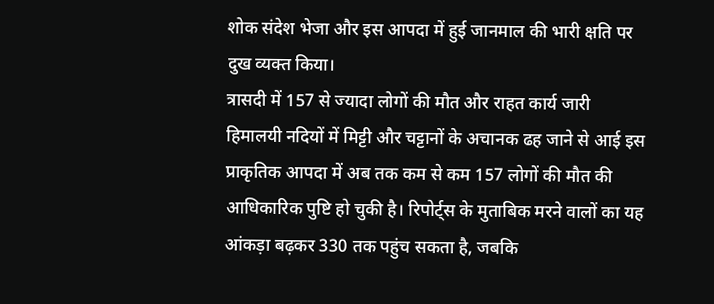शोक संदेश भेजा और इस आपदा में हुई जानमाल की भारी क्षति पर दुख व्यक्त किया।
त्रासदी में 157 से ज्यादा लोगों की मौत और राहत कार्य जारी
हिमालयी नदियों में मिट्टी और चट्टानों के अचानक ढह जाने से आई इस प्राकृतिक आपदा में अब तक कम से कम 157 लोगों की मौत की आधिकारिक पुष्टि हो चुकी है। रिपोर्ट्स के मुताबिक मरने वालों का यह आंकड़ा बढ़कर 330 तक पहुंच सकता है, जबकि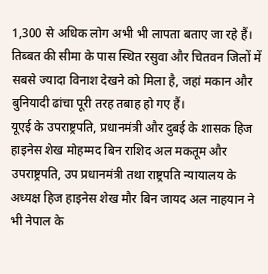1,300 से अधिक लोग अभी भी लापता बताए जा रहे हैं। तिब्बत की सीमा के पास स्थित रसुवा और चितवन जिलों में सबसे ज्यादा विनाश देखने को मिला है, जहां मकान और बुनियादी ढांचा पूरी तरह तबाह हो गए हैं।
यूएई के उपराष्ट्रपति, प्रधानमंत्री और दुबई के शासक हिज हाइनेस शेख मोहम्मद बिन राशिद अल मकतूम और उपराष्ट्रपति, उप प्रधानमंत्री तथा राष्ट्रपति न्यायालय के अध्यक्ष हिज हाइनेस शेख मौर बिन जायद अल नाहयान ने भी नेपाल के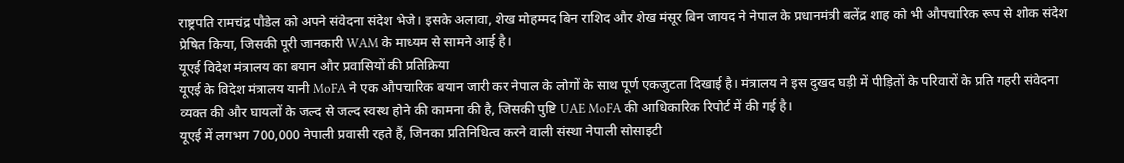राष्ट्रपति रामचंद्र पौडेल को अपने संवेदना संदेश भेजे। इसके अलावा, शेख मोहम्मद बिन राशिद और शेख मंसूर बिन जायद ने नेपाल के प्रधानमंत्री बलेंद्र शाह को भी औपचारिक रूप से शोक संदेश प्रेषित किया, जिसकी पूरी जानकारी WAM के माध्यम से सामने आई है।
यूएई विदेश मंत्रालय का बयान और प्रवासियों की प्रतिक्रिया
यूएई के विदेश मंत्रालय यानी MoFA ने एक औपचारिक बयान जारी कर नेपाल के लोगों के साथ पूर्ण एकजुटता दिखाई है। मंत्रालय ने इस दुखद घड़ी में पीड़ितों के परिवारों के प्रति गहरी संवेदना व्यक्त की और घायलों के जल्द से जल्द स्वस्थ होने की कामना की है, जिसकी पुष्टि UAE MoFA की आधिकारिक रिपोर्ट में की गई है।
यूएई में लगभग 700,000 नेपाली प्रवासी रहते हैं, जिनका प्रतिनिधित्व करने वाली संस्था नेपाली सोसाइटी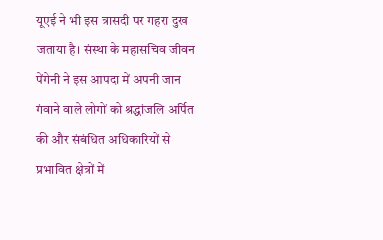यूएई ने भी इस त्रासदी पर गहरा दुख जताया है। संस्था के महासचिव जीवन पेंगेनी ने इस आपदा में अपनी जान गंवाने वाले लोगों को श्रद्धांजलि अर्पित की और संबंधित अधिकारियों से प्रभावित क्षेत्रों में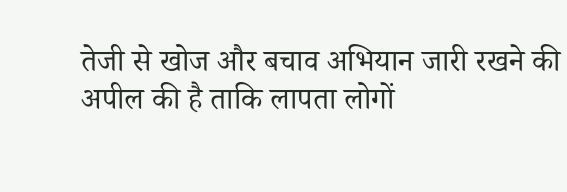तेजी से खोज और बचाव अभियान जारी रखने की अपील की है ताकि लापता लोगों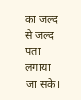का जल्द से जल्द पता लगाया जा सके।